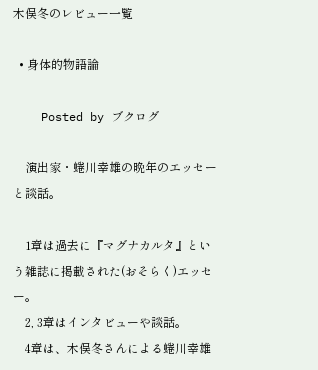木俣冬のレビュー一覧

  • 身体的物語論

    Posted by ブクログ

    演出家・蜷川幸雄の晩年のエッセーと談話。

    1章は過去に『マグナカルタ』という雑誌に掲載された(おそらく)エッセー。
    2, 3章はインタビューや談話。
    4章は、木俣冬さんによる蜷川幸雄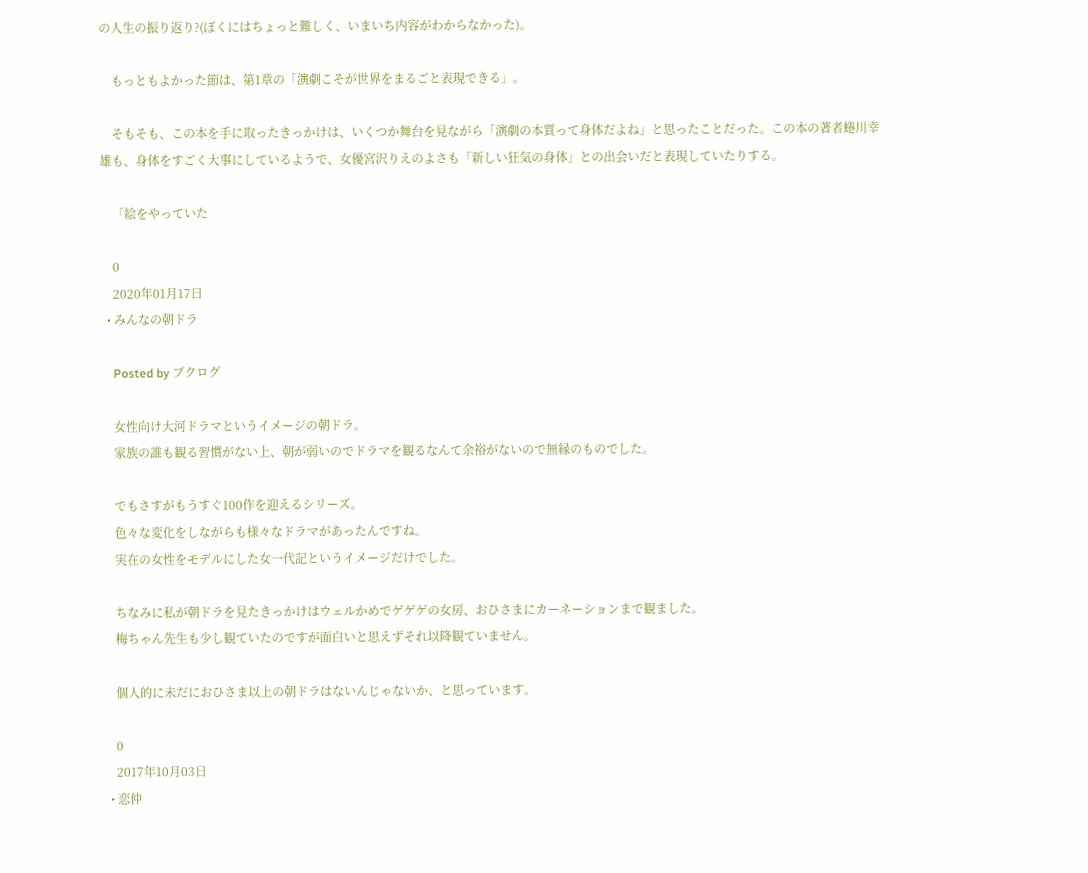の人生の振り返り?(ぼくにはちょっと難しく、いまいち内容がわからなかった)。

    もっともよかった節は、第1章の「演劇こそが世界をまるごと表現できる」。

    そもそも、この本を手に取ったきっかけは、いくつか舞台を見ながら「演劇の本質って身体だよね」と思ったことだった。この本の著者蜷川幸雄も、身体をすごく大事にしているようで、女優宮沢りえのよさも「新しい狂気の身体」との出会いだと表現していたりする。

    「絵をやっていた

    0
    2020年01月17日
  • みんなの朝ドラ

    Posted by ブクログ

    女性向け大河ドラマというイメージの朝ドラ。
    家族の誰も観る習慣がない上、朝が弱いのでドラマを観るなんて余裕がないので無縁のものでした。

    でもさすがもうすぐ100作を迎えるシリーズ。
    色々な変化をしながらも様々なドラマがあったんですね。
    実在の女性をモデルにした女一代記というイメージだけでした。

    ちなみに私が朝ドラを見たきっかけはウェルかめでゲゲゲの女房、おひさまにカーネーションまで観ました。
    梅ちゃん先生も少し観ていたのですが面白いと思えずそれ以降観ていません。

    個人的に未だにおひさま以上の朝ドラはないんじゃないか、と思っています。

    0
    2017年10月03日
  • 恋仲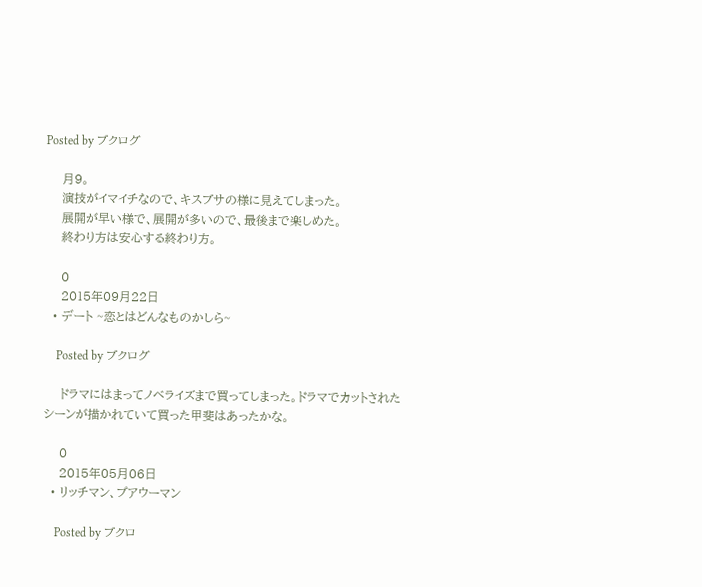Posted by ブクログ

    月9。
    演技がイマイチなので、キスブサの様に見えてしまった。
    展開が早い様で、展開が多いので、最後まで楽しめた。
    終わり方は安心する終わり方。

    0
    2015年09月22日
  • デート ~恋とはどんなものかしら~

    Posted by ブクログ

    ドラマにはまってノベライズまで買ってしまった。ドラマでカットされたシーンが描かれていて買った甲斐はあったかな。

    0
    2015年05月06日
  • リッチマン、プアウーマン

    Posted by ブクロ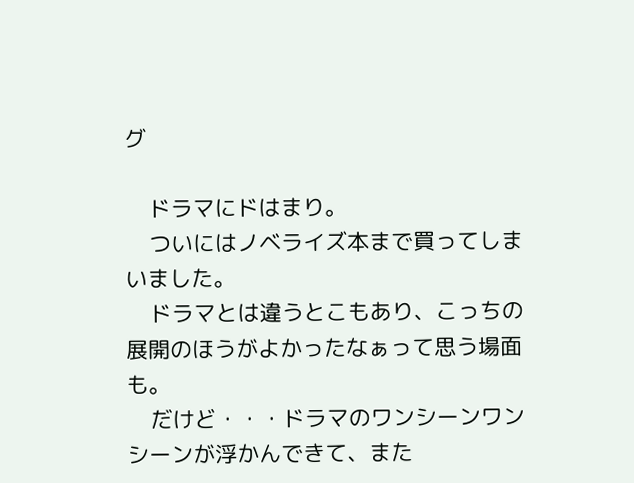グ

    ドラマにドはまり。
    ついにはノベライズ本まで買ってしまいました。
    ドラマとは違うとこもあり、こっちの展開のほうがよかったなぁって思う場面も。
    だけど・・・ドラマのワンシーンワンシーンが浮かんできて、また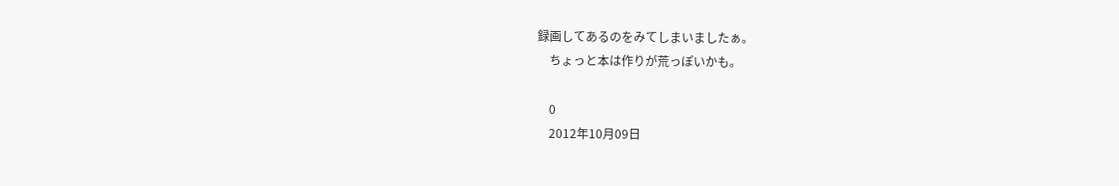録画してあるのをみてしまいましたぁ。
    ちょっと本は作りが荒っぽいかも。

    0
    2012年10月09日